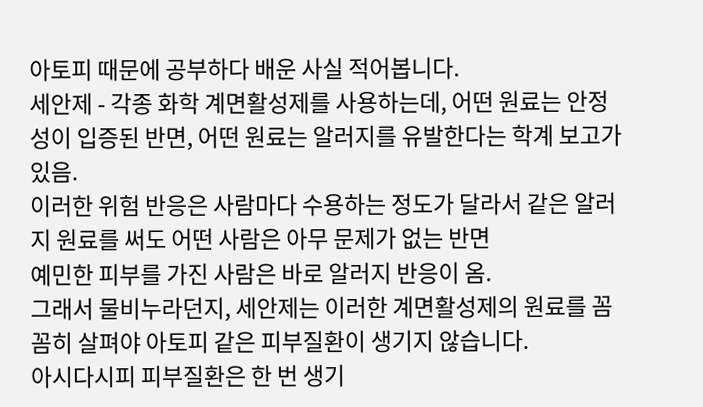아토피 때문에 공부하다 배운 사실 적어봅니다.
세안제 - 각종 화학 계면활성제를 사용하는데, 어떤 원료는 안정성이 입증된 반면, 어떤 원료는 알러지를 유발한다는 학계 보고가 있음.
이러한 위험 반응은 사람마다 수용하는 정도가 달라서 같은 알러지 원료를 써도 어떤 사람은 아무 문제가 없는 반면
예민한 피부를 가진 사람은 바로 알러지 반응이 옴.
그래서 물비누라던지, 세안제는 이러한 계면활성제의 원료를 꼼꼼히 살펴야 아토피 같은 피부질환이 생기지 않습니다.
아시다시피 피부질환은 한 번 생기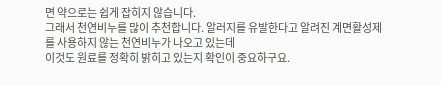면 약으로는 쉽게 잡히지 않습니다.
그래서 천연비누를 많이 추천합니다. 알러지를 유발한다고 알려진 계면활성제를 사용하지 않는 천연비누가 나오고 있는데
이것도 원료를 정확히 밝히고 있는지 확인이 중요하구요.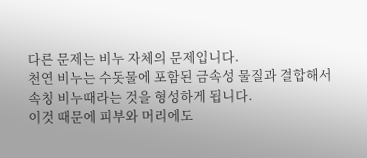다른 문제는 비누 자체의 문제입니다.
천연 비누는 수돗물에 포함된 금속성 물질과 결합해서 속칭 비누때라는 것을 형성하게 됩니다.
이것 때문에 피부와 머리에도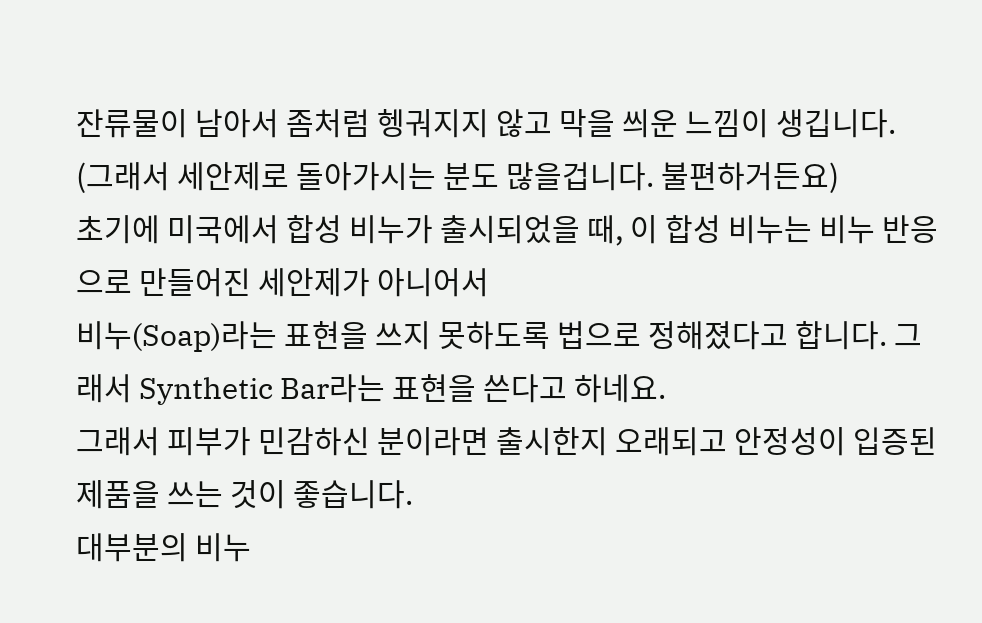잔류물이 남아서 좀처럼 헹궈지지 않고 막을 씌운 느낌이 생깁니다.
(그래서 세안제로 돌아가시는 분도 많을겁니다. 불편하거든요)
초기에 미국에서 합성 비누가 출시되었을 때, 이 합성 비누는 비누 반응으로 만들어진 세안제가 아니어서
비누(Soap)라는 표현을 쓰지 못하도록 법으로 정해졌다고 합니다. 그래서 Synthetic Bar라는 표현을 쓴다고 하네요.
그래서 피부가 민감하신 분이라면 출시한지 오래되고 안정성이 입증된 제품을 쓰는 것이 좋습니다.
대부분의 비누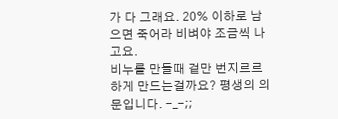가 다 그래요. 20% 이하로 남으면 죽어라 비벼야 조금씩 나고요.
비누를 만들때 겉만 번지르르하게 만드는걸까요? 평생의 의문입니다. -_-;;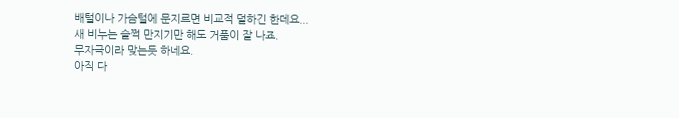배털이나 가슴털에 문지르면 비교적 덜하긴 한데요...
새 비누는 슬쩍 만지기만 해도 거품이 잘 나죠.
무자극이라 맞는듯 하네요.
아직 다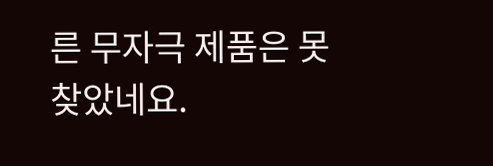른 무자극 제품은 못 찾았네요.